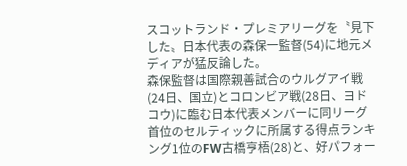スコットランド・プレミアリーグを〝見下した〟日本代表の森保一監督(54)に地元メディアが猛反論した。
森保監督は国際親善試合のウルグアイ戦(24日、国立)とコロンビア戦(28日、ヨドコウ)に臨む日本代表メンバーに同リーグ首位のセルティックに所属する得点ランキング1位のFW古橋亨梧(28)と、好パフォー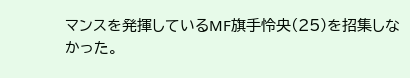マンスを発揮しているMF旗手怜央(25)を招集しなかった。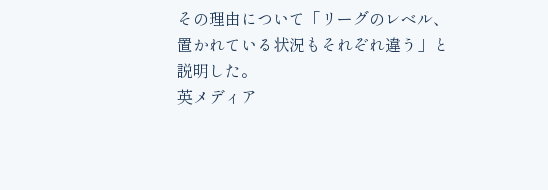その理由について「リーグのレベル、置かれている状況もそれぞれ違う」と説明した。
英メディア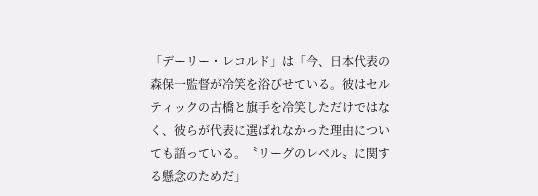「デーリー・レコルド」は「今、日本代表の森保一監督が冷笑を浴びせている。彼はセルティックの古橋と旗手を冷笑しただけではなく、彼らが代表に選ばれなかった理由についても語っている。〝リーグのレベル〟に関する懸念のためだ」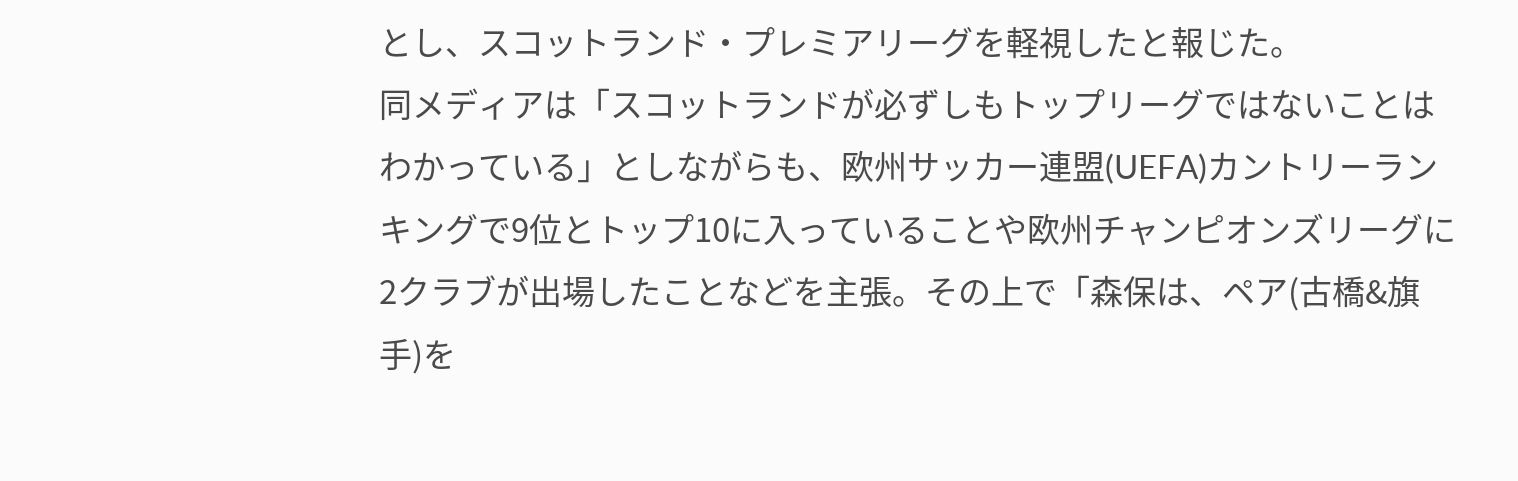とし、スコットランド・プレミアリーグを軽視したと報じた。
同メディアは「スコットランドが必ずしもトップリーグではないことはわかっている」としながらも、欧州サッカー連盟(UEFA)カントリーランキングで9位とトップ10に入っていることや欧州チャンピオンズリーグに2クラブが出場したことなどを主張。その上で「森保は、ペア(古橋&旗手)を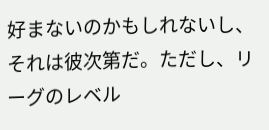好まないのかもしれないし、それは彼次第だ。ただし、リーグのレベル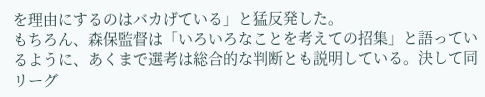を理由にするのはバカげている」と猛反発した。
もちろん、森保監督は「いろいろなことを考えての招集」と語っているように、あくまで選考は総合的な判断とも説明している。決して同リーグ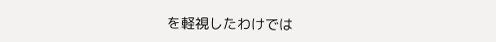を軽視したわけでは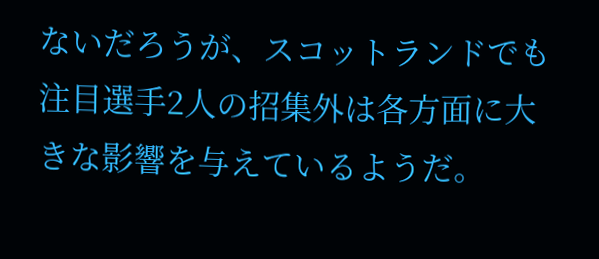ないだろうが、スコットランドでも注目選手2人の招集外は各方面に大きな影響を与えているようだ。